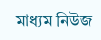মাধ্যম নিউজ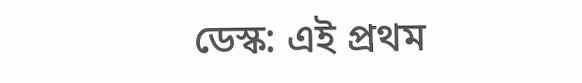ডেস্ক: এই প্রথম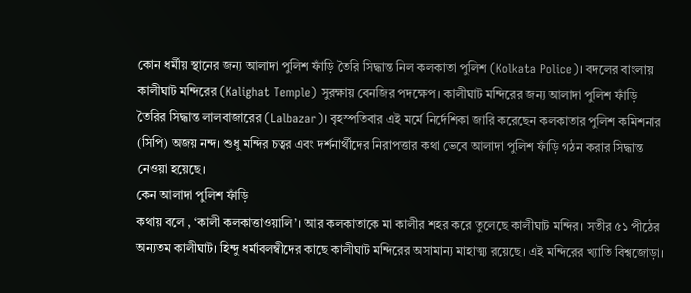কোন ধর্মীয় স্থানের জন্য আলাদা পুলিশ ফাঁড়ি তৈরি সিদ্ধান্ত নিল কলকাতা পুলিশ (Kolkata Police)। বদলের বাংলায় কালীঘাট মন্দিরের (Kalighat Temple) সুরক্ষায় বেনজির পদক্ষেপ। কালীঘাট মন্দিরের জন্য আলাদা পুলিশ ফাঁড়ি তৈরির সিদ্ধান্ত লালবাজারের (Lalbazar)। বৃহস্পতিবার এই মর্মে নির্দেশিকা জারি করেছেন কলকাতার পুলিশ কমিশনার (সিপি) অজয় নন্দ। শুধু মন্দির চত্বর এবং দর্শনার্থীদের নিরাপত্তার কথা ভেবে আলাদা পুলিশ ফাঁড়ি গঠন করার সিদ্ধান্ত নেওয়া হয়েছে।
কেন আলাদা পুলিশ ফাঁড়ি
কথায় বলে , ‘কালী কলকাত্তাওয়ালি’। আর কলকাতাকে মা কালীর শহর করে তুলেছে কালীঘাট মন্দির। সতীর ৫১ পীঠের অন্যতম কালীঘাট। হিন্দু ধর্মাবলম্বীদের কাছে কালীঘাট মন্দিরের অসামান্য মাহাত্ম্য রয়েছে। এই মন্দিরের খ্যাতি বিশ্বজোড়া।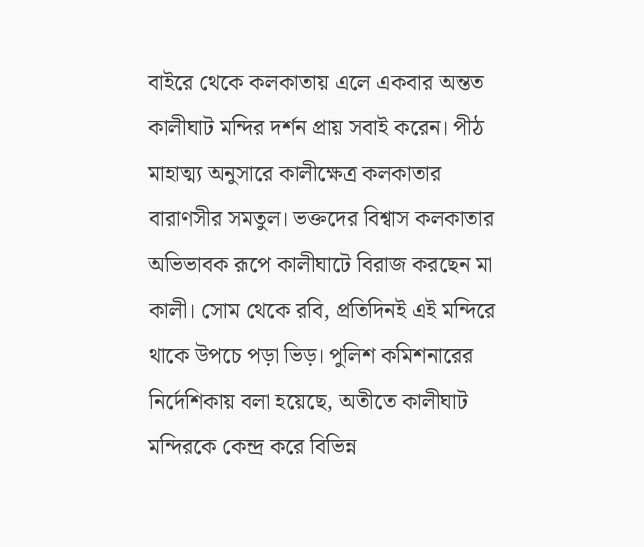বাইরে থেকে কলকাতায় এলে একবার অন্তত কালীঘাট মন্দির দর্শন প্রায় সবাই করেন। পীঠ মাহাত্ম্য অনুসারে কালীক্ষেত্র কলকাতার বারাণসীর সমতুল। ভক্তদের বিশ্বাস কলকাতার অভিভাবক রূপে কালীঘাটে বিরাজ করছেন মা কালী। সোম থেকে রবি, প্রতিদিনই এই মন্দিরে থাকে উপচে পড়া ভিড়। পুলিশ কমিশনারের নির্দেশিকায় বলা হয়েছে, অতীতে কালীঘাট মন্দিরকে কেন্দ্র করে বিভিন্ন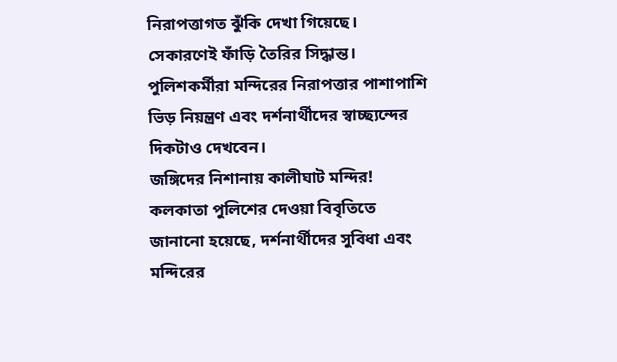নিরাপত্তাগত ঝুঁকি দেখা গিয়েছে। সেকারণেই ফাঁড়ি তৈরির সিদ্ধান্ত। পুলিশকর্মীরা মন্দিরের নিরাপত্তার পাশাপাশি ভিড় নিয়ন্ত্রণ এবং দর্শনার্থীদের স্বাচ্ছ্যন্দের দিকটাও দেখবেন।
জঙ্গিদের নিশানায় কালীঘাট মন্দির!
কলকাতা পুলিশের দেওয়া বিবৃতিতে জানানো হয়েছে, দর্শনার্থীদের সুবিধা এবং মন্দিরের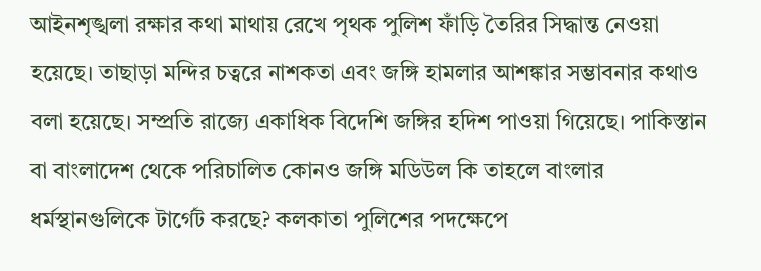আইনশৃঙ্খলা রক্ষার কথা মাথায় রেখে পৃথক পুলিশ ফাঁড়ি তৈরির সিদ্ধান্ত নেওয়া হয়েছে। তাছাড়া মন্দির চত্বরে নাশকতা এবং জঙ্গি হামলার আশঙ্কার সম্ভাবনার কথাও বলা হয়েছে। সম্প্রতি রাজ্যে একাধিক বিদেশি জঙ্গির হদিশ পাওয়া গিয়েছে। পাকিস্তান বা বাংলাদেশ থেকে পরিচালিত কোনও জঙ্গি মডিউল কি তাহলে বাংলার ধর্মস্থানগুলিকে টার্গেট করছে? কলকাতা পুলিশের পদক্ষেপে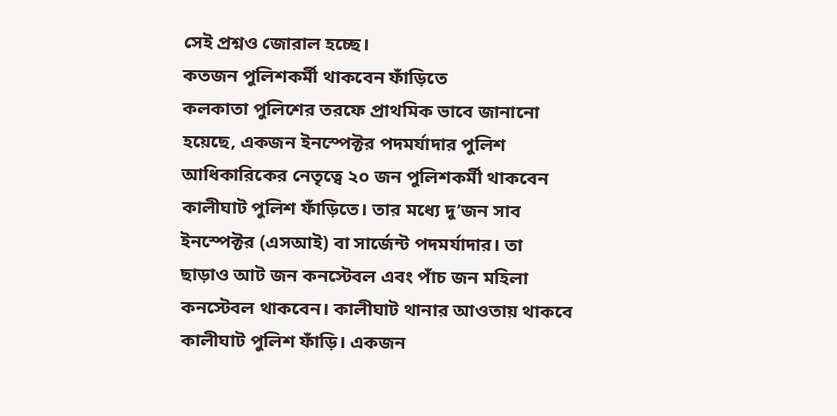সেই প্রশ্নও জোরাল হচ্ছে।
কতজন পুলিশকর্মী থাকবেন ফাঁড়িতে
কলকাতা পুলিশের তরফে প্রাথমিক ভাবে জানানো হয়েছে, একজন ইনস্পেক্টর পদমর্যাদার পুলিশ আধিকারিকের নেতৃত্বে ২০ জন পুলিশকর্মী থাকবেন কালীঘাট পুলিশ ফাঁড়িতে। তার মধ্যে দু’জন সাব ইনস্পেক্টর (এসআই) বা সার্জেন্ট পদমর্যাদার। তা ছাড়াও আট জন কনস্টেবল এবং পাঁচ জন মহিলা কনস্টেবল থাকবেন। কালীঘাট থানার আওতায় থাকবে কালীঘাট পুলিশ ফাঁড়ি। একজন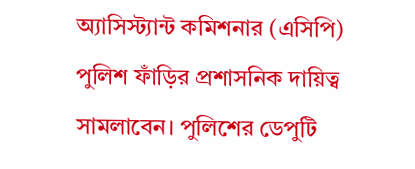অ্যাসিস্ট্যান্ট কমিশনার (এসিপি) পুলিশ ফাঁড়ির প্রশাসনিক দায়িত্ব সামলাবেন। পুলিশের ডেপুটি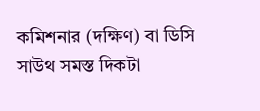কমিশনার (দক্ষিণ) বা ডিসি সাউথ সমস্ত দিকটা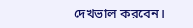দেখভাল করবেন।